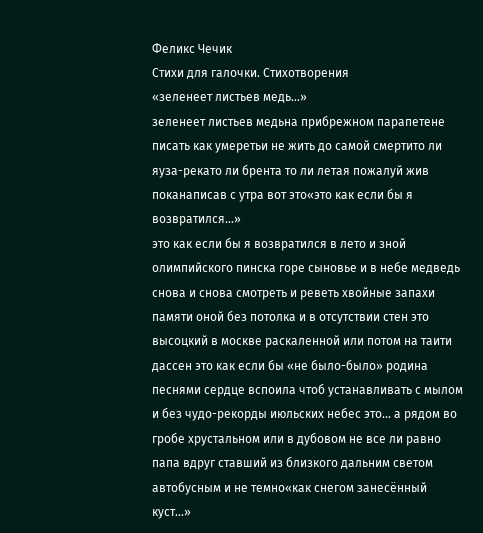Феликс Чечик
Стихи для галочки. Стихотворения
«зеленеет листьев медь…»
зеленеет листьев медьна прибрежном парапетене писать как умеретьи не жить до самой смертито ли яуза-рекато ли брента то ли летая пожалуй жив поканаписав с утра вот это«это как если бы я возвратился…»
это как если бы я возвратился в лето и зной олимпийского пинска горе сыновье и в небе медведь снова и снова смотреть и реветь хвойные запахи памяти оной без потолка и в отсутствии стен это высоцкий в москве раскаленной или потом на таити дассен это как если бы «не было-было» родина песнями сердце вспоила чтоб устанавливать с мылом и без чудо-рекорды июльских небес это… а рядом во гробе хрустальном или в дубовом не все ли равно папа вдруг ставший из близкого дальним светом автобусным и не темно«как снегом занесённый куст…»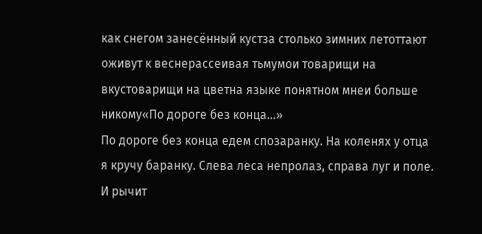как снегом занесённый кустза столько зимних летоттают оживут к веснерассеивая тьмумои товарищи на вкустоварищи на цветна языке понятном мнеи больше никому«По дороге без конца…»
По дороге без конца едем спозаранку. На коленях у отца я кручу баранку. Слева леса непролаз, справа луг и поле. И рычит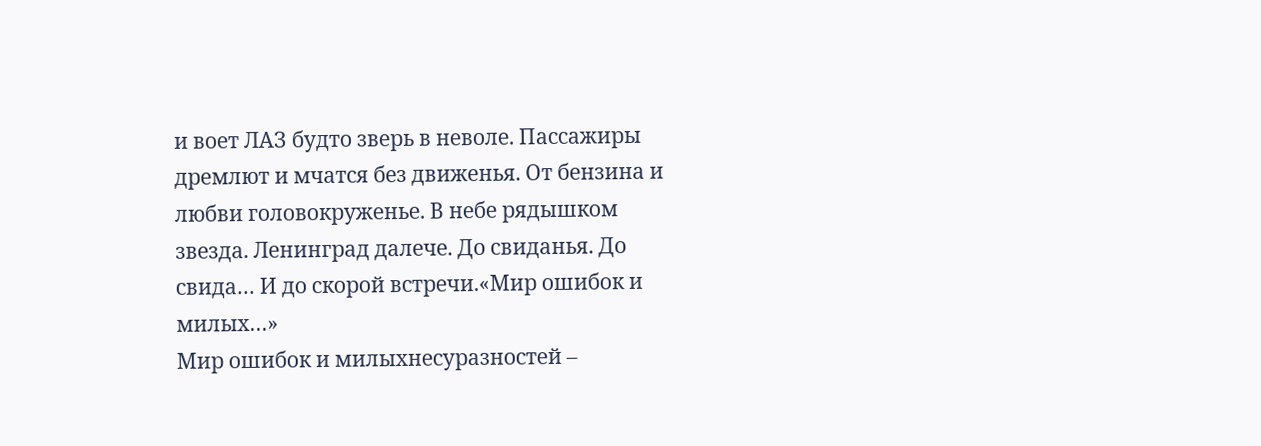и воет ЛАЗ будто зверь в неволе. Пассажиры дремлют и мчатся без движенья. От бензина и любви головокруженье. В небе рядышком звезда. Ленинград далече. До свиданья. До свида… И до скорой встречи.«Мир ошибок и милых…»
Мир ошибок и милыхнесуразностей –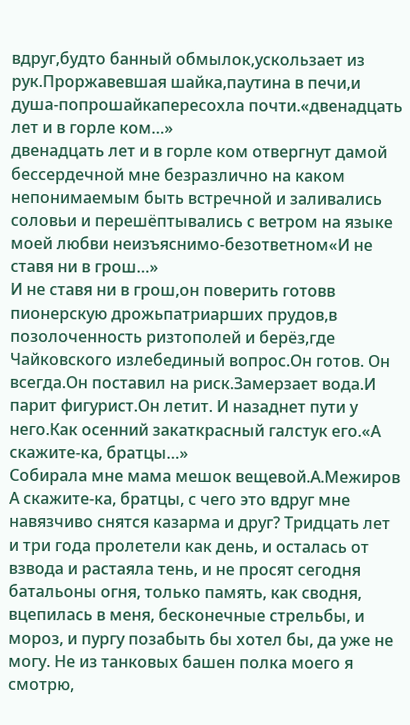вдруг,будто банный обмылок,ускользает из рук.Проржавевшая шайка,паутина в печи,и душа-попрошайкапересохла почти.«двенадцать лет и в горле ком…»
двенадцать лет и в горле ком отвергнут дамой бессердечной мне безразлично на каком непонимаемым быть встречной и заливались соловьи и перешёптывались с ветром на языке моей любви неизъяснимо-безответном«И не ставя ни в грош…»
И не ставя ни в грош,он поверить готовв пионерскую дрожьпатриарших прудов,в позолоченность ризтополей и берёз,где Чайковского излебединый вопрос.Он готов. Он всегда.Он поставил на риск.Замерзает вода.И парит фигурист.Он летит. И назаднет пути у него.Как осенний закаткрасный галстук его.«А скажите-ка, братцы…»
Собирала мне мама мешок вещевой.А.Межиров А скажите-ка, братцы, с чего это вдруг мне навязчиво снятся казарма и друг? Тридцать лет и три года пролетели как день, и осталась от взвода и растаяла тень, и не просят сегодня батальоны огня, только память, как сводня, вцепилась в меня, бесконечные стрельбы, и мороз, и пургу позабыть бы хотел бы, да уже не могу. Не из танковых башен полка моего я смотрю,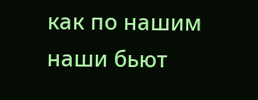как по нашим наши бьют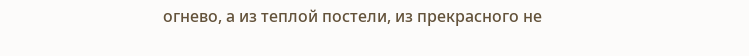огнево, а из теплой постели, из прекрасного не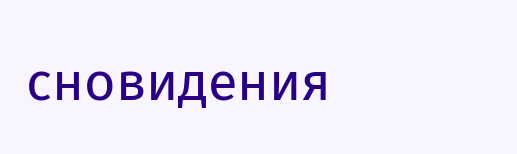сновидения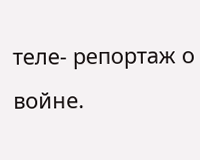теле- репортаж о войне.